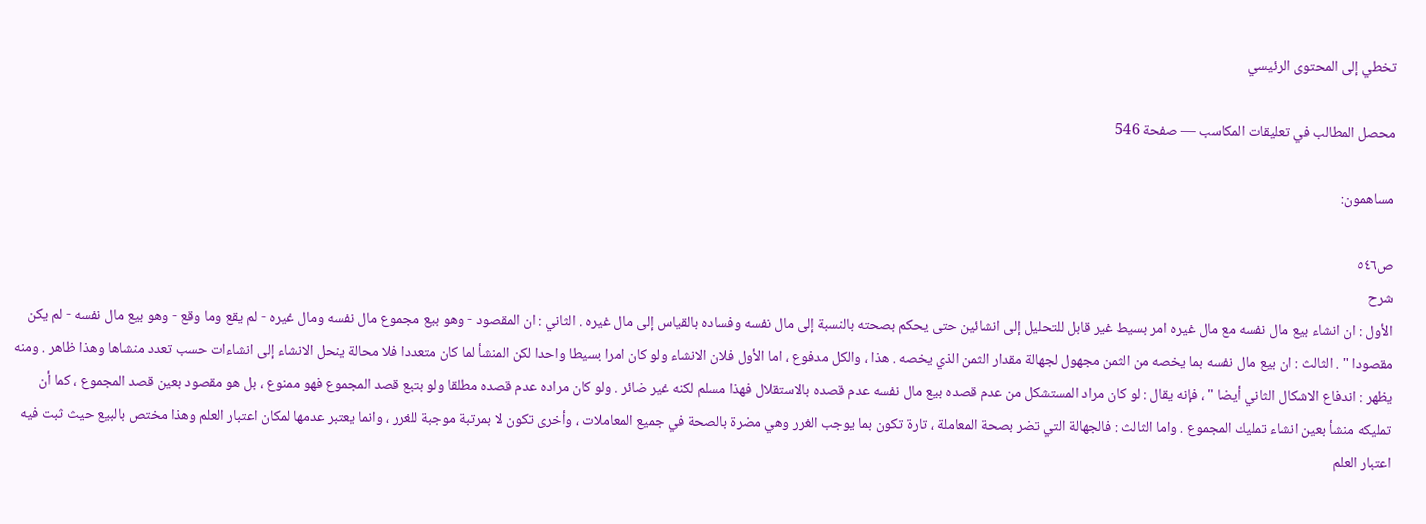تخطي إلى المحتوى الرئيسي

محصل المطالب في تعليقات المكاسب — صفحة 546

مساهمون:

ص٥٤٦
شرح
الأول : ان انشاء بيع مال نفسه مع مال غيره امر بسيط غير قابل للتحليل إلى انشائين حتى يحكم بصحته بالنسبة إلى مال نفسه وفساده بالقياس إلى مال غيره . الثاني : ان المقصود - وهو بيع مجموع مال نفسه ومال غيره - لم يقع وما وقع - وهو بيع مال نفسه - لم يكن مقصودا " . الثالث : ان بيع مال نفسه بما يخصه من الثمن مجهول لجهالة مقدار الثمن الذي يخصه . هذا ، والكل مدفوع ، اما الأول فلان الانشاء ولو كان امرا بسيطا واحدا لكن المنشأ لما كان متعددا فلا محالة ينحل الانشاء إلى انشاءات حسب تعدد منشاها وهذا ظاهر . ومنه يظهر : اندفاع الاشكال الثاني أيضا " ، فإنه يقال : لو كان مراد المستشكل من عدم قصده بيع مال نفسه عدم قصده بالاستقلال فهذا مسلم لكنه غير ضائر . ولو كان مراده عدم قصده مطلقا ولو بتبع قصد المجموع فهو ممنوع ، بل هو مقصود بعين قصد المجموع ، كما أن تمليكه منشأ بعين انشاء تمليك المجموع . واما الثالث : فالجهالة التي تضر بصحة المعاملة ، تارة تكون بما يوجب الغرر وهي مضرة بالصحة في جميع المعاملات ، وأخرى تكون لا بمرتبة موجبة للغرر ، وانما يعتبر عدمها لمكان اعتبار العلم وهذا مختص بالبيع حيث ثبت فيه اعتبار العلم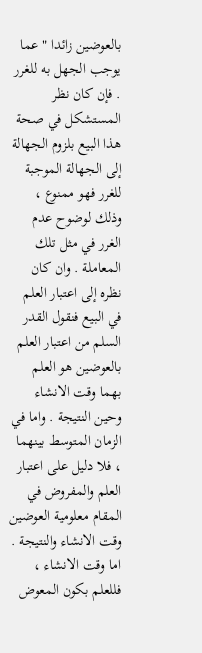بالعوضين زائدا " عما يوجب الجهل به للغرر . فإن كان نظر المستشكل في صحة هذا البيع بلزوم الجهالة إلى الجهالة الموجبة للغرر فهو ممنوع ، وذلك لوضوح عدم الغرر في مثل تلك المعاملة . وان كان نظره إلى اعتبار العلم في البيع فنقول القدر السلم من اعتبار العلم بالعوضين هو العلم بهما وقت الانشاء وحين النتيجة . واما في الزمان المتوسط بينهما ، فلا دليل على اعتبار العلم والمفروض في المقام معلومية العوضين وقت الانشاء والنتيجة . اما وقت الانشاء ، فللعلم بكون المعوض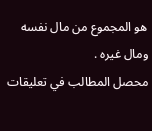هو المجموع من مال نفسه ومال غيره .
محصل المطالب في تعليقات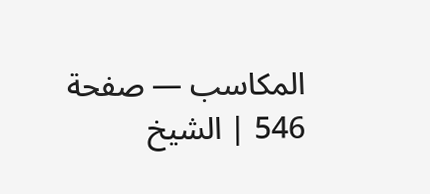المكاسب — صفحة 546 | الشيخ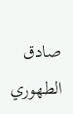صادق الطهوري